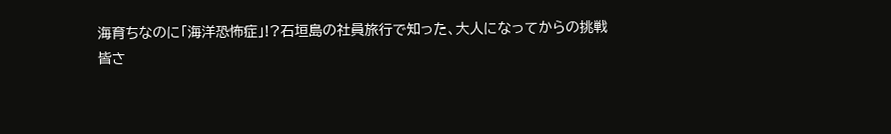海育ちなのに「海洋恐怖症」!?石垣島の社員旅行で知った、大人になってからの挑戦
皆さ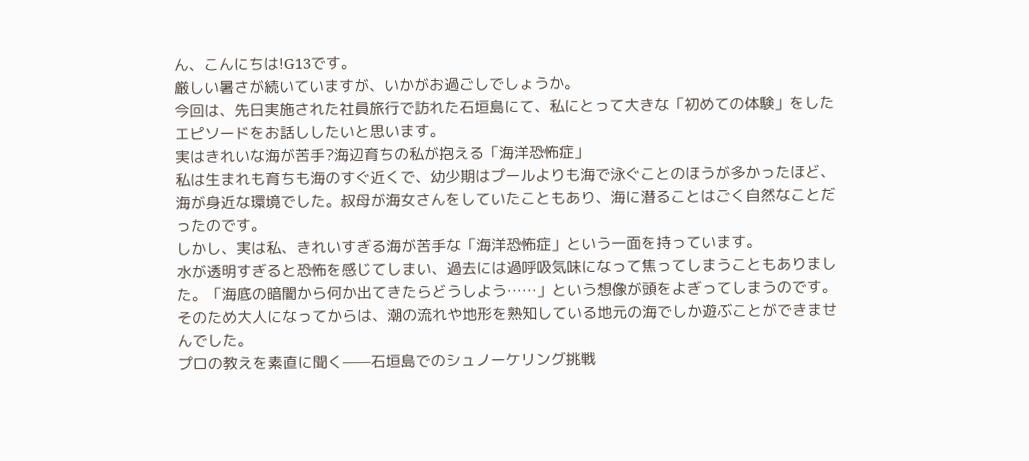ん、こんにちは!G13です。
厳しい暑さが続いていますが、いかがお過ごしでしょうか。
今回は、先日実施された社員旅行で訪れた石垣島にて、私にとって大きな「初めての体験」をしたエピソードをお話ししたいと思います。
実はきれいな海が苦手?海辺育ちの私が抱える「海洋恐怖症」
私は生まれも育ちも海のすぐ近くで、幼少期はプールよりも海で泳ぐことのほうが多かったほど、海が身近な環境でした。叔母が海女さんをしていたこともあり、海に潜ることはごく自然なことだったのです。
しかし、実は私、きれいすぎる海が苦手な「海洋恐怖症」という一面を持っています。
水が透明すぎると恐怖を感じてしまい、過去には過呼吸気味になって焦ってしまうこともありました。「海底の暗闇から何か出てきたらどうしよう……」という想像が頭をよぎってしまうのです。そのため大人になってからは、潮の流れや地形を熟知している地元の海でしか遊ぶことができませんでした。
プロの教えを素直に聞く——石垣島でのシュノーケリング挑戦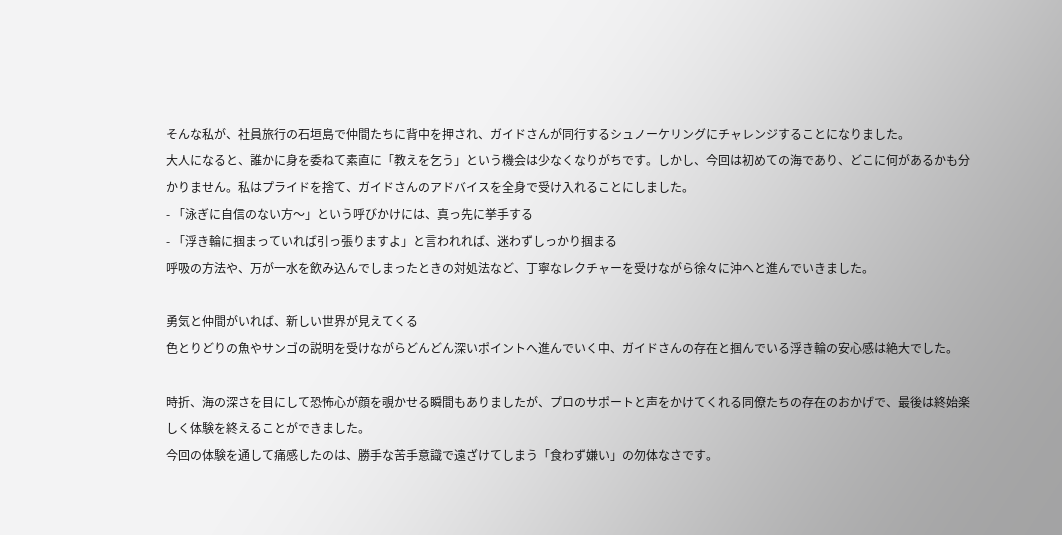そんな私が、社員旅行の石垣島で仲間たちに背中を押され、ガイドさんが同行するシュノーケリングにチャレンジすることになりました。
大人になると、誰かに身を委ねて素直に「教えを乞う」という機会は少なくなりがちです。しかし、今回は初めての海であり、どこに何があるかも分かりません。私はプライドを捨て、ガイドさんのアドバイスを全身で受け入れることにしました。
- 「泳ぎに自信のない方〜」という呼びかけには、真っ先に挙手する
- 「浮き輪に掴まっていれば引っ張りますよ」と言われれば、迷わずしっかり掴まる
呼吸の方法や、万が一水を飲み込んでしまったときの対処法など、丁寧なレクチャーを受けながら徐々に沖へと進んでいきました。

勇気と仲間がいれば、新しい世界が見えてくる
色とりどりの魚やサンゴの説明を受けながらどんどん深いポイントへ進んでいく中、ガイドさんの存在と掴んでいる浮き輪の安心感は絶大でした。

時折、海の深さを目にして恐怖心が顔を覗かせる瞬間もありましたが、プロのサポートと声をかけてくれる同僚たちの存在のおかげで、最後は終始楽しく体験を終えることができました。
今回の体験を通して痛感したのは、勝手な苦手意識で遠ざけてしまう「食わず嫌い」の勿体なさです。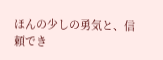ほんの少しの勇気と、信頼でき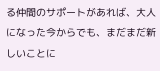る仲間のサポートがあれば、大人になった今からでも、まだまだ新しいことに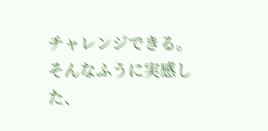チャレンジできる。そんなふうに実感した、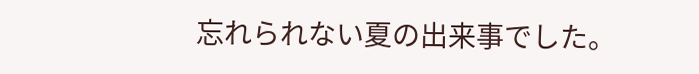忘れられない夏の出来事でした。